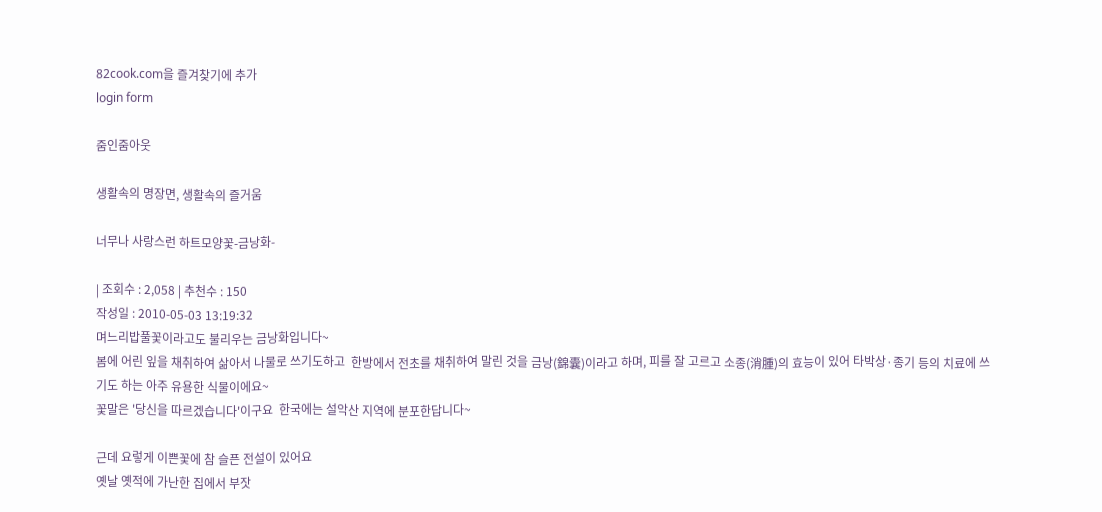82cook.com을 즐겨찾기에 추가
login form

줌인줌아웃

생활속의 명장면, 생활속의 즐거움

너무나 사랑스런 하트모양꽃-금낭화-

| 조회수 : 2,058 | 추천수 : 150
작성일 : 2010-05-03 13:19:32
며느리밥풀꽃이라고도 불리우는 금낭화입니다~
봄에 어린 잎을 채취하여 삶아서 나물로 쓰기도하고  한방에서 전초를 채취하여 말린 것을 금낭(錦囊)이라고 하며, 피를 잘 고르고 소종(消腫)의 효능이 있어 타박상·종기 등의 치료에 쓰기도 하는 아주 유용한 식물이에요~
꽃말은 '당신을 따르겠습니다'이구요  한국에는 설악산 지역에 분포한답니다~

근데 요렇게 이쁜꽃에 참 슬픈 전설이 있어요
옛날 옛적에 가난한 집에서 부잣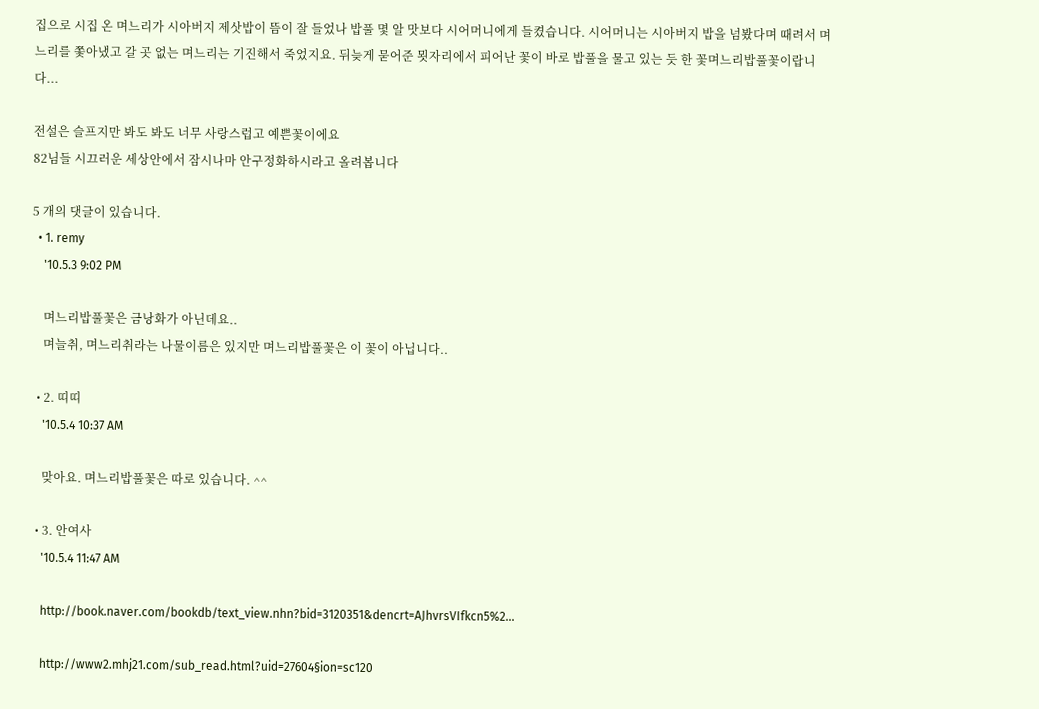집으로 시집 온 며느리가 시아버지 제삿밥이 뜸이 잘 들었나 밥풀 몇 알 맛보다 시어머니에게 들켰습니다. 시어머니는 시아버지 밥을 넘봤다며 때려서 며느리를 쫓아냈고 갈 곳 없는 며느리는 기진해서 죽었지요. 뒤늦게 묻어준 묏자리에서 피어난 꽃이 바로 밥풀을 물고 있는 듯 한 꽃며느리밥풀꽃이랍니다...

전설은 슬프지만 봐도 봐도 너무 사랑스럽고 예쁜꽃이에요
82님들 시끄러운 세상안에서 잠시나마 안구정화하시라고 올려봅니다

5 개의 댓글이 있습니다.
  • 1. remy
    '10.5.3 9:02 PM

    며느리밥풀꽃은 금낭화가 아닌데요..
    며늘취, 며느리취라는 나물이름은 있지만 며느리밥풀꽃은 이 꽃이 아닙니다..

  • 2. 띠띠
    '10.5.4 10:37 AM

    맞아요. 며느리밥풀꽃은 따로 있습니다. ^^

  • 3. 안여사
    '10.5.4 11:47 AM

    http://book.naver.com/bookdb/text_view.nhn?bid=3120351&dencrt=AJhvrsVIfkcn5%2...

    http://www2.mhj21.com/sub_read.html?uid=27604§ion=sc120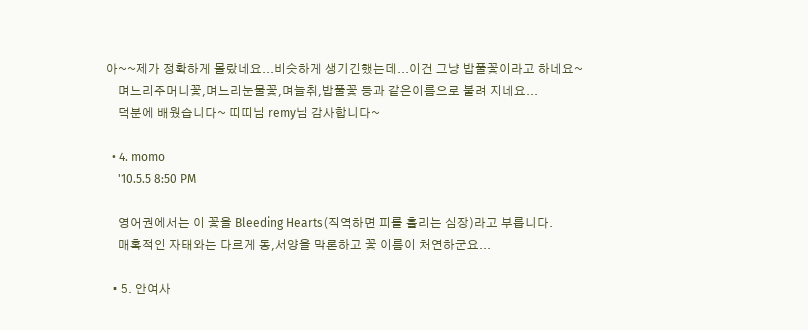아~~제가 정확하게 몰랐네요...비슷하게 생기긴했는데...이건 그냥 밥풀꽃이라고 하네요~
    며느리주머니꽃,며느리눈물꽃,며늘취,밥풀꽃 등과 같은이름으로 불려 지네요...
    덕분에 배웠습니다~ 띠띠님 remy님 감사합니다~

  • 4. momo
    '10.5.5 8:50 PM

    영어권에서는 이 꽃을 Bleeding Hearts(직역하면 피를 흘리는 심장)라고 부릅니다.
    매혹적인 자태와는 다르게 동,서양을 막론하고 꽃 이름이 처연하군요...

  • 5. 안여사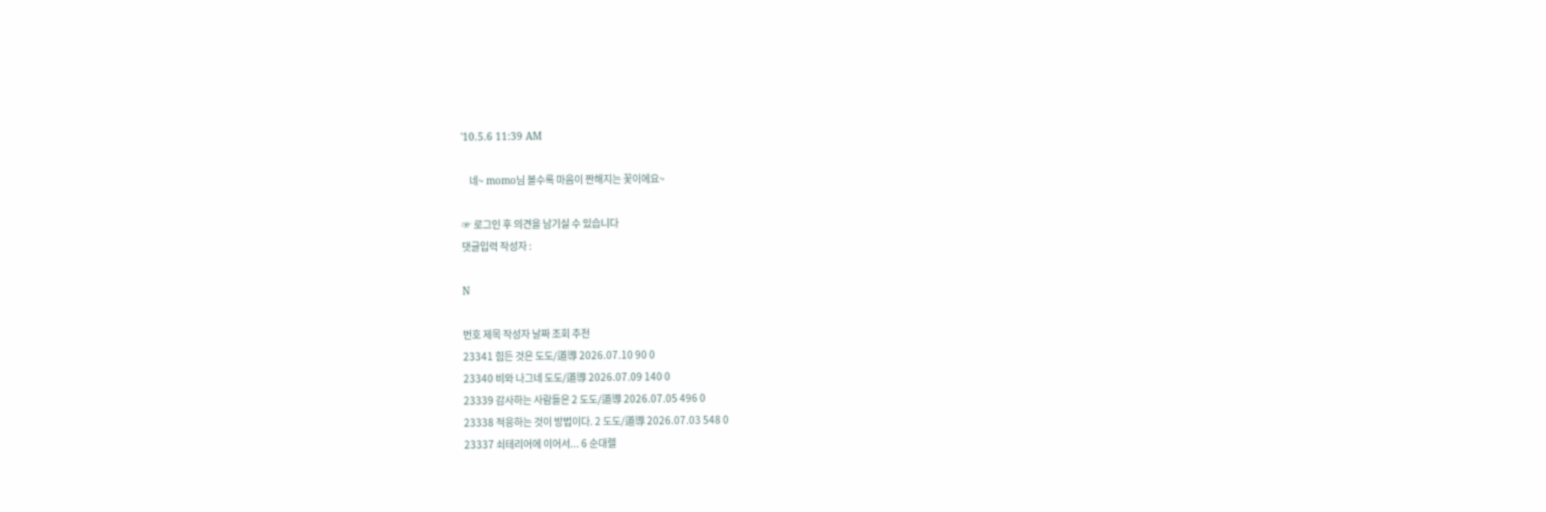'10.5.6 11:39 AM

    네~ momo님 볼수록 마음이 짠해지는 꽃이에요~

☞ 로그인 후 의견을 남기실 수 있습니다
댓글입력 작성자 :

N

번호 제목 작성자 날짜 조회 추천
23341 힘든 것은 도도/道導 2026.07.10 90 0
23340 비와 나그네 도도/道導 2026.07.09 140 0
23339 감사하는 사람들은 2 도도/道導 2026.07.05 496 0
23338 적응하는 것이 방법이다. 2 도도/道導 2026.07.03 548 0
23337 쇠테리어에 이어서... 6 순대렐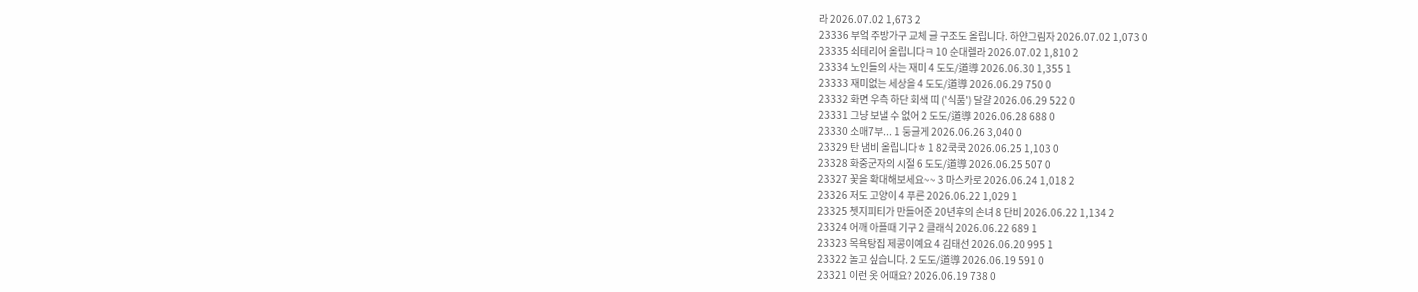라 2026.07.02 1,673 2
23336 부엌 주방가구 교체 글 구조도 올립니다. 하얀그림자 2026.07.02 1,073 0
23335 쇠테리어 올립니다ㅋ 10 순대렐라 2026.07.02 1,810 2
23334 노인들의 사는 재미 4 도도/道導 2026.06.30 1,355 1
23333 재미없는 세상을 4 도도/道導 2026.06.29 750 0
23332 화면 우측 하단 회색 띠 ('식품') 달걀 2026.06.29 522 0
23331 그냥 보낼 수 없어 2 도도/道導 2026.06.28 688 0
23330 소매7부... 1 둥글게 2026.06.26 3,040 0
23329 탄 냄비 올립니다ㅎ 1 82쿡쿡 2026.06.25 1,103 0
23328 화중군자의 시절 6 도도/道導 2026.06.25 507 0
23327 꽃을 확대해보세요~~ 3 마스카로 2026.06.24 1,018 2
23326 저도 고양이 4 푸른 2026.06.22 1,029 1
23325 쳇지피티가 만들어준 20년후의 손녀 8 단비 2026.06.22 1,134 2
23324 어깨 아플때 기구 2 클래식 2026.06.22 689 1
23323 목욕탕집 제콩이예요 4 김태선 2026.06.20 995 1
23322 놀고 싶습니다. 2 도도/道導 2026.06.19 591 0
23321 이런 옷 어때요? 2026.06.19 738 0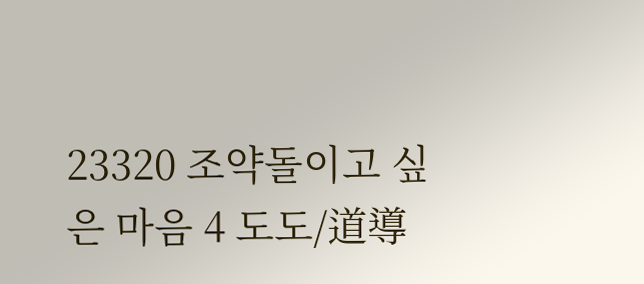23320 조약돌이고 싶은 마음 4 도도/道導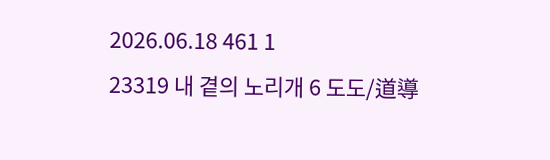2026.06.18 461 1
23319 내 곁의 노리개 6 도도/道導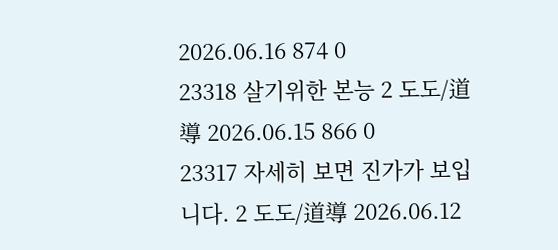2026.06.16 874 0
23318 살기위한 본능 2 도도/道導 2026.06.15 866 0
23317 자세히 보면 진가가 보입니다. 2 도도/道導 2026.06.12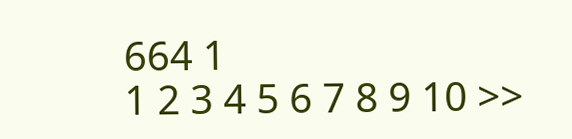664 1
1 2 3 4 5 6 7 8 9 10 >>